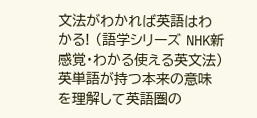文法がわかれば英語はわかる! (語学シリーズ NHK新感覚・わかる使える英文法)
英単語が持つ本来の意味を理解して英語圏の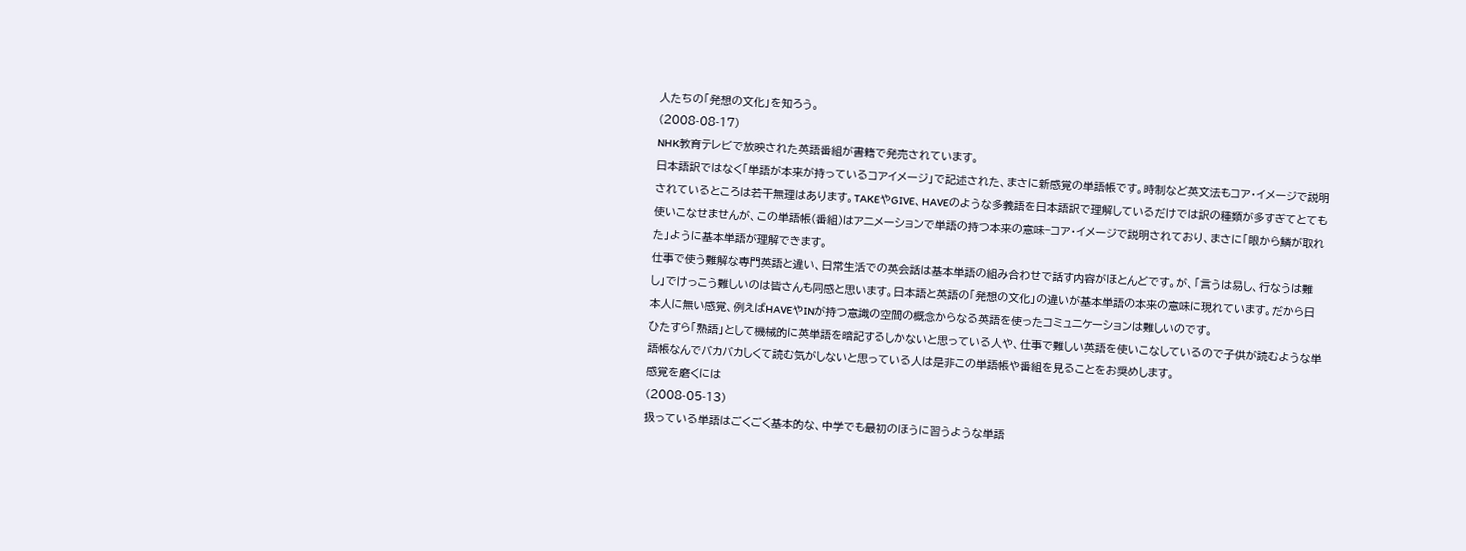人たちの「発想の文化」を知ろう。
(2008-08-17)
NHK教育テレビで放映された英語番組が書籍で発売されています。
日本語訳ではなく「単語が本来が持っているコアイメージ」で記述された、まさに新感覚の単語帳です。時制など英文法もコア・イメージで説明されているところは若干無理はあります。TAKEやGIVE、HAVEのような多義語を日本語訳で理解しているだけでは訳の種類が多すぎてとても使いこなせませんが、この単語帳(番組)はアニメーションで単語の持つ本来の意味−コア・イメージで説明されており、まさに「眼から鱗が取れた」ように基本単語が理解できます。
仕事で使う難解な専門英語と違い、日常生活での英会話は基本単語の組み合わせで話す内容がほとんどです。が、「言うは易し、行なうは難し」でけっこう難しいのは皆さんも同感と思います。日本語と英語の「発想の文化」の違いが基本単語の本来の意味に現れています。だから日本人に無い感覚、例えばHAVEやINが持つ意識の空間の概念からなる英語を使ったコミュニケーションは難しいのです。
ひたすら「熟語」として機械的に英単語を暗記するしかないと思っている人や、仕事で難しい英語を使いこなしているので子供が読むような単語帳なんでバカバカしくて読む気がしないと思っている人は是非この単語帳や番組を見ることをお奨めします。
感覚を磨くには
(2008-05-13)
扱っている単語はごくごく基本的な、中学でも最初のほうに習うような単語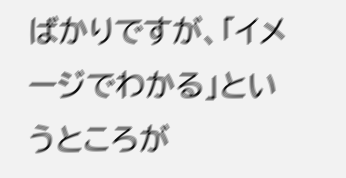ばかりですが、「イメージでわかる」というところが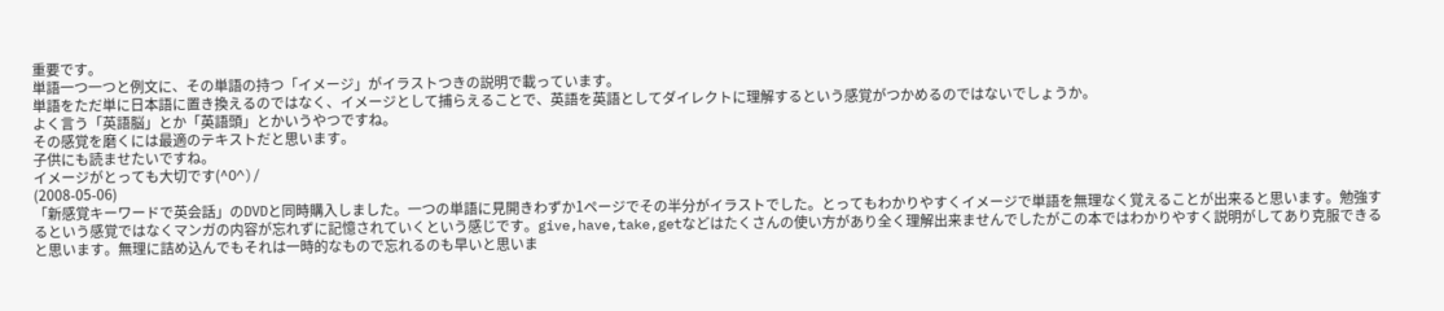重要です。
単語一つ一つと例文に、その単語の持つ「イメージ」がイラストつきの説明で載っています。
単語をただ単に日本語に置き換えるのではなく、イメージとして捕らえることで、英語を英語としてダイレクトに理解するという感覚がつかめるのではないでしょうか。
よく言う「英語脳」とか「英語頭」とかいうやつですね。
その感覚を磨くには最適のテキストだと思います。
子供にも読ませたいですね。
イメージがとっても大切です(^O^)/
(2008-05-06)
「新感覚キーワードで英会話」のDVDと同時購入しました。一つの単語に見開きわずか1ページでその半分がイラストでした。とってもわかりやすくイメージで単語を無理なく覚えることが出来ると思います。勉強するという感覚ではなくマンガの内容が忘れずに記憶されていくという感じです。give,have,take,getなどはたくさんの使い方があり全く理解出来ませんでしたがこの本ではわかりやすく説明がしてあり克服できると思います。無理に詰め込んでもそれは一時的なもので忘れるのも早いと思いま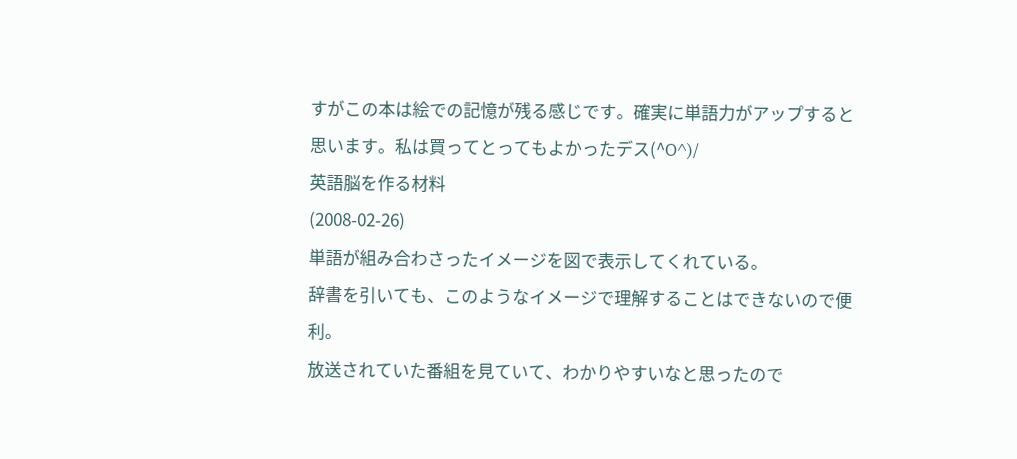すがこの本は絵での記憶が残る感じです。確実に単語力がアップすると思います。私は買ってとってもよかったデス(^O^)/
英語脳を作る材料
(2008-02-26)
単語が組み合わさったイメージを図で表示してくれている。
辞書を引いても、このようなイメージで理解することはできないので便利。
放送されていた番組を見ていて、わかりやすいなと思ったので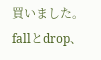買いました。
fallとdrop、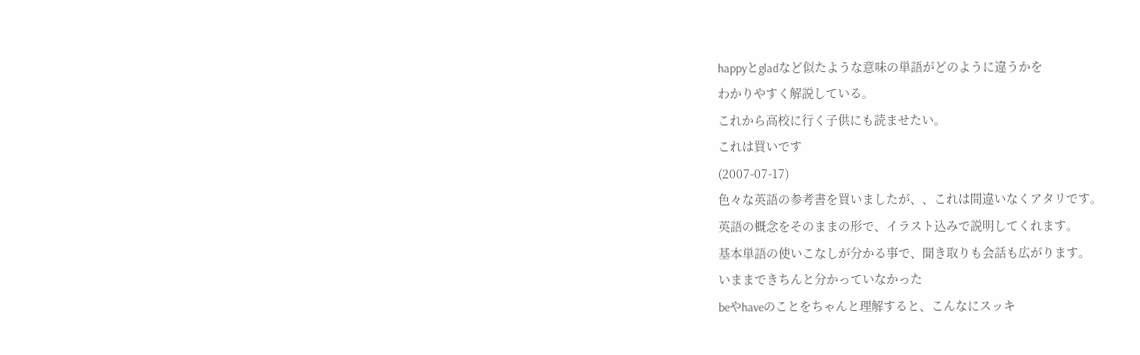happyとgladなど似たような意味の単語がどのように違うかを
わかりやすく解説している。
これから高校に行く子供にも読ませたい。
これは買いです
(2007-07-17)
色々な英語の参考書を買いましたが、、これは間違いなくアタリです。
英語の概念をそのままの形で、イラスト込みで説明してくれます。
基本単語の使いこなしが分かる事で、聞き取りも会話も広がります。
いままできちんと分かっていなかった
beやhaveのことをちゃんと理解すると、こんなにスッキ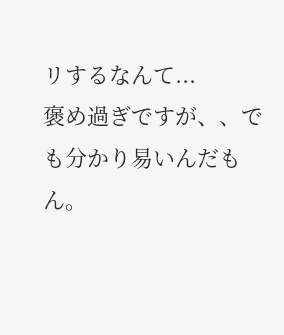リするなんて...
褒め過ぎですが、、でも分かり易いんだもん。